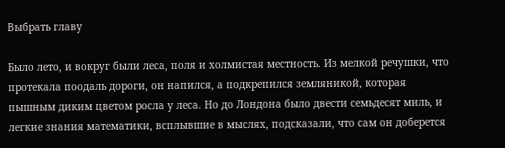Выбрать главу

Было лето, и вокруг были леса, поля и холмистая местность. Из мелкой речушки, что протекала поодаль дороги, он напился, а подкрепился земляникой, которая пышным диким цветом росла у леса. Но до Лондона было двести семьдесят миль, и легкие знания математики, всплывшие в мыслях, подсказали, что сам он доберется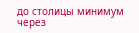до столицы минимум через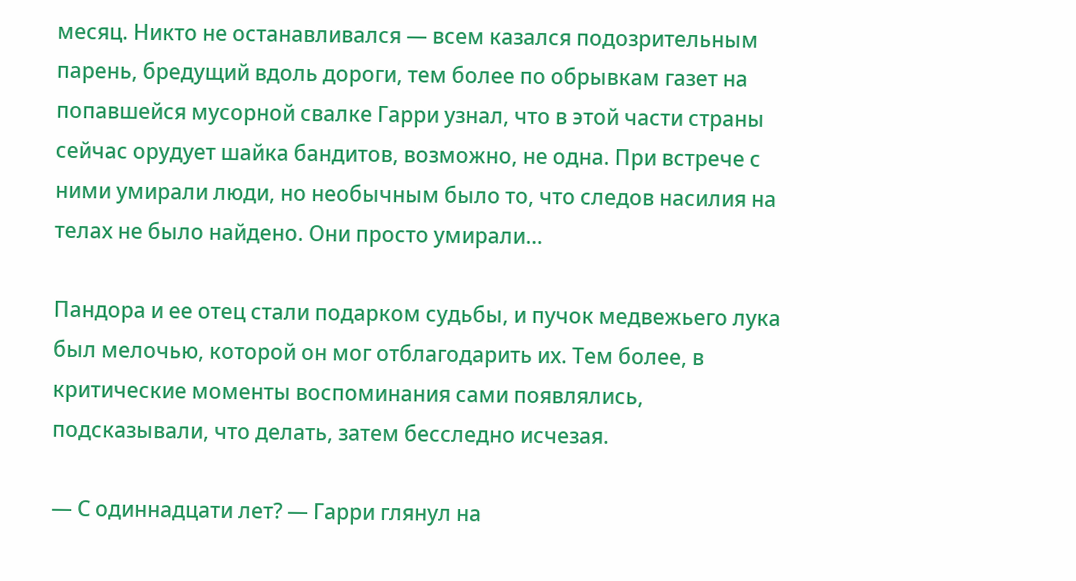месяц. Никто не останавливался — всем казался подозрительным парень, бредущий вдоль дороги, тем более по обрывкам газет на попавшейся мусорной свалке Гарри узнал, что в этой части страны сейчас орудует шайка бандитов, возможно, не одна. При встрече с ними умирали люди, но необычным было то, что следов насилия на телах не было найдено. Они просто умирали…

Пандора и ее отец стали подарком судьбы, и пучок медвежьего лука был мелочью, которой он мог отблагодарить их. Тем более, в критические моменты воспоминания сами появлялись, подсказывали, что делать, затем бесследно исчезая.

— С одиннадцати лет? — Гарри глянул на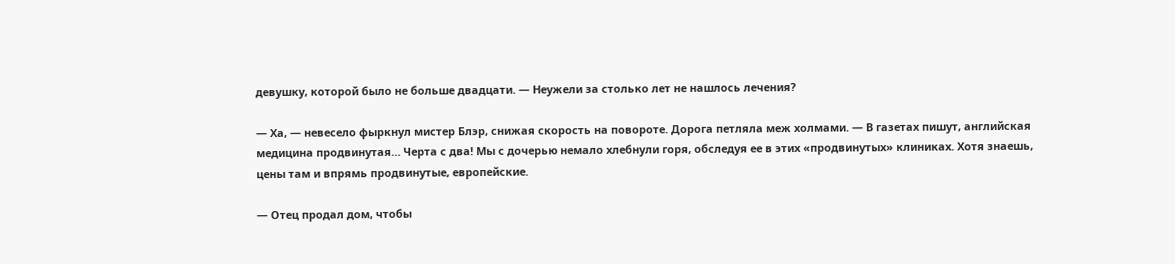девушку, которой было не больше двадцати. — Неужели за столько лет не нашлось лечения?

— Ха, — невесело фыркнул мистер Блэр, снижая скорость на повороте. Дорога петляла меж холмами. — В газетах пишут, английская медицина продвинутая… Черта с два! Мы с дочерью немало хлебнули горя, обследуя ее в этих «продвинутых» клиниках. Хотя знаешь, цены там и впрямь продвинутые, европейские.

— Отец продал дом, чтобы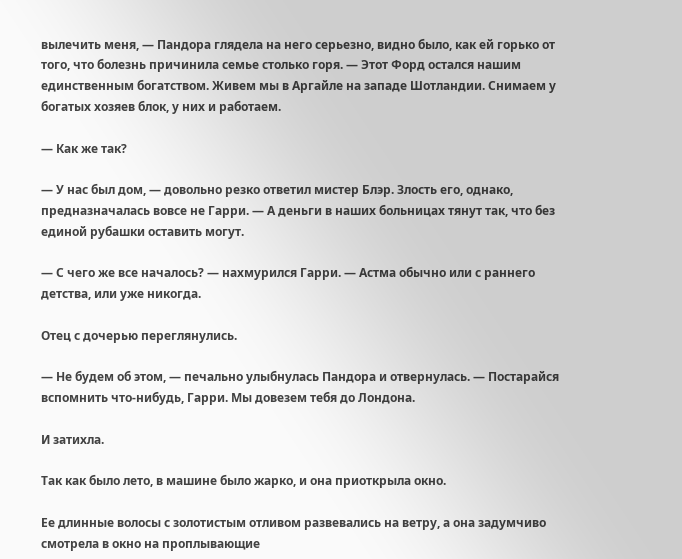вылечить меня, — Пандора глядела на него серьезно, видно было, как ей горько от того, что болезнь причинила семье столько горя. — Этот Форд остался нашим единственным богатством. Живем мы в Аргайле на западе Шотландии. Снимаем у богатых хозяев блок, у них и работаем.

— Как же так?

— У нас был дом, — довольно резко ответил мистер Блэр. Злость его, однако, предназначалась вовсе не Гарри. — А деньги в наших больницах тянут так, что без единой рубашки оставить могут.

— С чего же все началось? — нахмурился Гарри. — Астма обычно или с раннего детства, или уже никогда.

Отец с дочерью переглянулись.

— Не будем об этом, — печально улыбнулась Пандора и отвернулась. — Постарайся вспомнить что-нибудь, Гарри. Мы довезем тебя до Лондона.

И затихла.

Так как было лето, в машине было жарко, и она приоткрыла окно.

Ее длинные волосы с золотистым отливом развевались на ветру, а она задумчиво смотрела в окно на проплывающие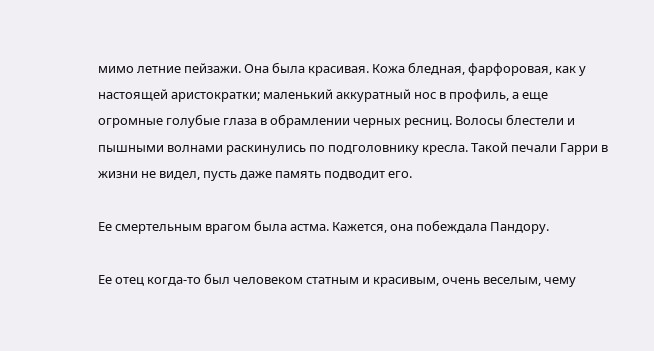мимо летние пейзажи. Она была красивая. Кожа бледная, фарфоровая, как у настоящей аристократки; маленький аккуратный нос в профиль, а еще огромные голубые глаза в обрамлении черных ресниц. Волосы блестели и пышными волнами раскинулись по подголовнику кресла. Такой печали Гарри в жизни не видел, пусть даже память подводит его.

Ее смертельным врагом была астма. Кажется, она побеждала Пандору.

Ее отец когда-то был человеком статным и красивым, очень веселым, чему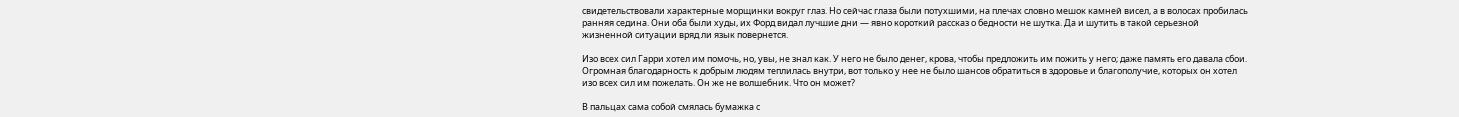свидетельствовали характерные морщинки вокруг глаз. Но сейчас глаза были потухшими, на плечах словно мешок камней висел, а в волосах пробилась ранняя седина. Они оба были худы, их Форд видал лучшие дни — явно короткий рассказ о бедности не шутка. Да и шутить в такой серьезной жизненной ситуации вряд ли язык повернется.

Изо всех сил Гарри хотел им помочь, но, увы, не знал как. У него не было денег, крова, чтобы предложить им пожить у него; даже память его давала сбои. Огромная благодарность к добрым людям теплилась внутри, вот только у нее не было шансов обратиться в здоровье и благополучие, которых он хотел изо всех сил им пожелать. Он же не волшебник. Что он может?

В пальцах сама собой смялась бумажка с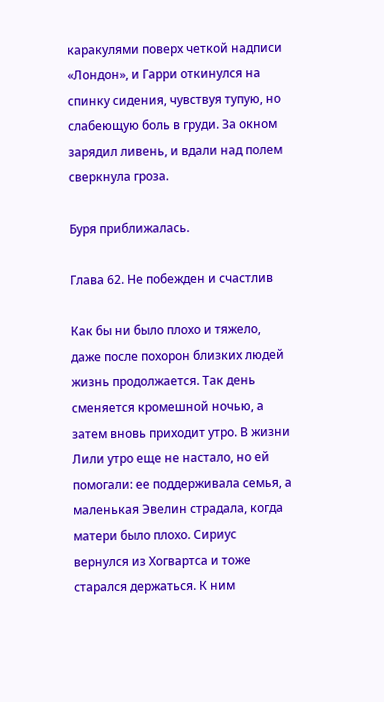каракулями поверх четкой надписи «Лондон», и Гарри откинулся на спинку сидения, чувствуя тупую, но слабеющую боль в груди. За окном зарядил ливень, и вдали над полем сверкнула гроза.

Буря приближалась.

Глава 62. Не побежден и счастлив

Как бы ни было плохо и тяжело, даже после похорон близких людей жизнь продолжается. Так день сменяется кромешной ночью, а затем вновь приходит утро. В жизни Лили утро еще не настало, но ей помогали: ее поддерживала семья, а маленькая Эвелин страдала, когда матери было плохо. Сириус вернулся из Хогвартса и тоже старался держаться. К ним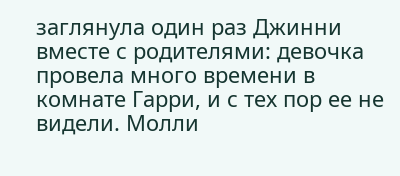заглянула один раз Джинни вместе с родителями: девочка провела много времени в комнате Гарри, и с тех пор ее не видели. Молли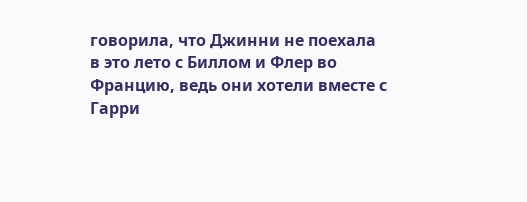говорила, что Джинни не поехала в это лето с Биллом и Флер во Францию, ведь они хотели вместе с Гарри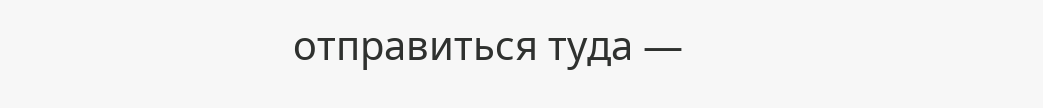отправиться туда —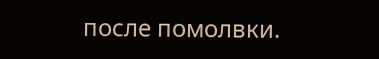после помолвки.